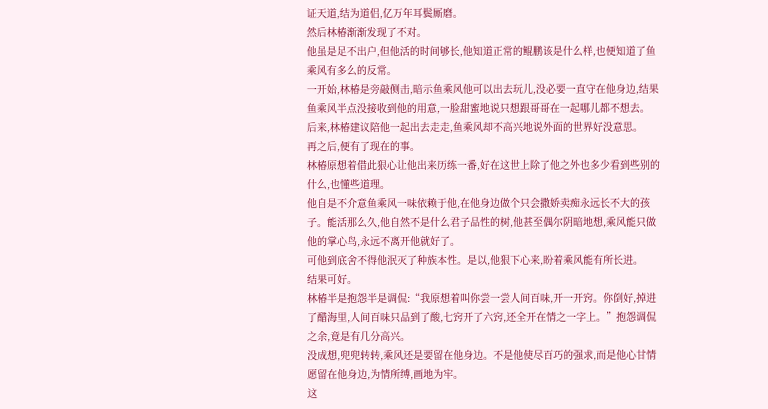证天道,结为道侣,亿万年耳鬓厮磨。
然后林椿渐渐发现了不对。
他虽是足不出户,但他活的时间够长,他知道正常的鲲鹏该是什么样,也便知道了鱼乘风有多么的反常。
一开始,林椿是旁敲侧击,暗示鱼乘风他可以出去玩儿,没必要一直守在他身边,结果鱼乘风半点没接收到他的用意,一脸甜蜜地说只想跟哥哥在一起哪儿都不想去。
后来,林椿建议陪他一起出去走走,鱼乘风却不高兴地说外面的世界好没意思。
再之后,便有了现在的事。
林椿原想着借此狠心让他出来历练一番,好在这世上除了他之外也多少看到些别的什么,也懂些道理。
他自是不介意鱼乘风一味依赖于他,在他身边做个只会撒娇卖痴永远长不大的孩子。能活那么久,他自然不是什么君子品性的树,他甚至偶尔阴暗地想,乘风能只做他的掌心鸟,永远不离开他就好了。
可他到底舍不得他泯灭了种族本性。是以,他狠下心来,盼着乘风能有所长进。
结果可好。
林椿半是抱怨半是调侃:“我原想着叫你尝一尝人间百味,开一开窍。你倒好,掉进了醋海里,人间百味只品到了酸,七窍开了六窍,还全开在情之一字上。”抱怨调侃之余,竟是有几分高兴。
没成想,兜兜转转,乘风还是要留在他身边。不是他使尽百巧的强求,而是他心甘情愿留在他身边,为情所缚,画地为牢。
这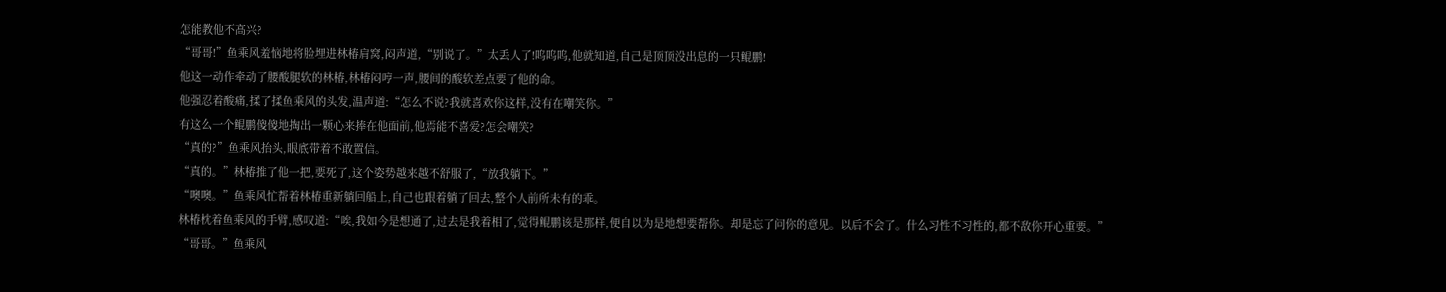怎能教他不高兴?
“哥哥!”鱼乘风羞恼地将脸埋进林椿肩窝,闷声道,“别说了。”太丢人了!呜呜呜,他就知道,自己是顶顶没出息的一只鲲鹏!
他这一动作牵动了腰酸腿软的林椿,林椿闷哼一声,腰间的酸软差点要了他的命。
他强忍着酸痛,揉了揉鱼乘风的头发,温声道:“怎么不说?我就喜欢你这样,没有在嘲笑你。”
有这么一个鲲鹏傻傻地掏出一颗心来捧在他面前,他焉能不喜爱?怎会嘲笑?
“真的?”鱼乘风抬头,眼底带着不敢置信。
“真的。”林椿推了他一把,要死了,这个姿势越来越不舒服了,“放我躺下。”
“噢噢。”鱼乘风忙帮着林椿重新躺回船上,自己也跟着躺了回去,整个人前所未有的乖。
林椿枕着鱼乘风的手臂,感叹道:“唉,我如今是想通了,过去是我着相了,觉得鲲鹏该是那样,便自以为是地想要帮你。却是忘了问你的意见。以后不会了。什么习性不习性的,都不敌你开心重要。”
“哥哥。”鱼乘风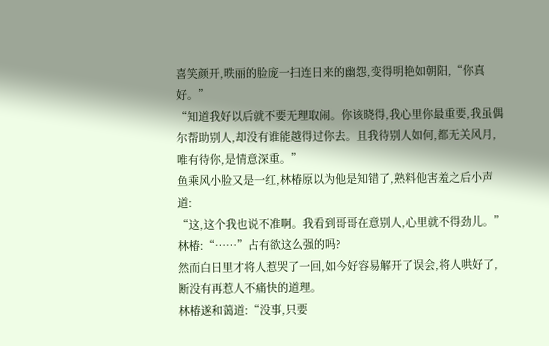喜笑颜开,昳丽的脸庞一扫连日来的幽怨,变得明艳如朝阳,“你真好。”
“知道我好以后就不要无理取闹。你该晓得,我心里你最重要,我虽偶尔帮助别人,却没有谁能越得过你去。且我待别人如何,都无关风月,唯有待你,是情意深重。”
鱼乘风小脸又是一红,林椿原以为他是知错了,熟料他害羞之后小声道:
“这,这个我也说不准啊。我看到哥哥在意别人,心里就不得劲儿。”
林椿:“……”占有欲这么强的吗?
然而白日里才将人惹哭了一回,如今好容易解开了误会,将人哄好了,断没有再惹人不痛快的道理。
林椿遂和蔼道:“没事,只要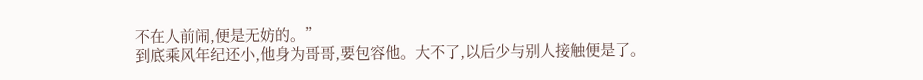不在人前闹,便是无妨的。”
到底乘风年纪还小,他身为哥哥,要包容他。大不了,以后少与别人接触便是了。